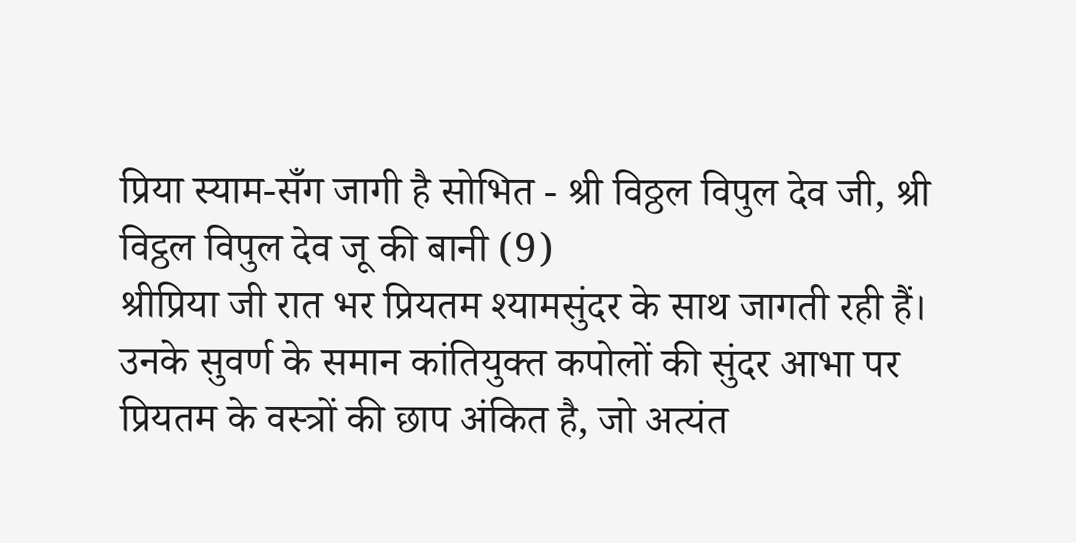प्रिया स्याम-सँग जागी है सोभित - श्री विठ्ठल विपुल देव जी, श्री विट्ठल विपुल देव जू की बानी (9)
श्रीप्रिया जी रात भर प्रियतम श्यामसुंदर के साथ जागती रही हैं। उनके सुवर्ण के समान कांतियुक्त कपोलों की सुंदर आभा पर प्रियतम के वस्त्रों की छाप अंकित है, जो अत्यंत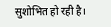सुशोभित हो रही है।